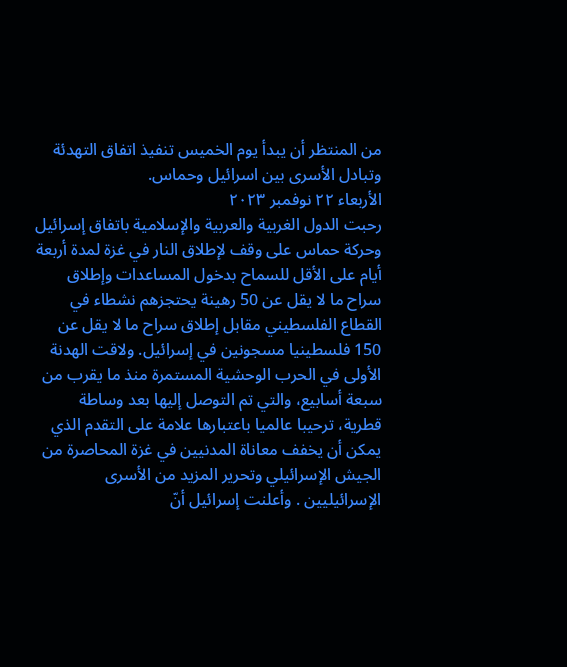من المنتظر أن يبدأ يوم الخميس تنفيذ اتفاق التهدئة وتبادل الأسرى بين اسرائيل وحماس.
الأربعاء ٢٢ نوفمبر ٢٠٢٣
رحبت الدول الغربية والعربية والإسلامية باتفاق إسرائيل وحركة حماس على وقف لإطلاق النار في غزة لمدة أربعة أيام على الأقل للسماح بدخول المساعدات وإطلاق سراح ما لا يقل عن 50 رهينة يحتجزهم نشطاء في القطاع الفلسطيني مقابل إطلاق سراح ما لا يقل عن 150 فلسطينيا مسجونين في إسرائيل. ولاقت الهدنة الأولى في الحرب الوحشية المستمرة منذ ما يقرب من سبعة أسابيع، والتي تم التوصل إليها بعد وساطة قطرية، ترحيبا عالميا باعتبارها علامة على التقدم الذي يمكن أن يخفف معاناة المدنيين في غزة المحاصرة من الجيش الإسرائيلي وتحرير المزيد من الأسرى الإسرائيليين . وأعلنت إسرائيل أنّ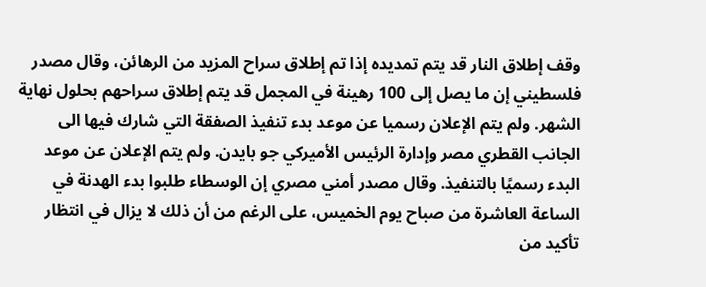وقف إطلاق النار قد يتم تمديده إذا تم إطلاق سراح المزيد من الرهائن، وقال مصدر فلسطيني إن ما يصل إلى 100 رهينة في المجمل قد يتم إطلاق سراحهم بحلول نهاية الشهر. ولم يتم الإعلان رسميا عن موعد بدء تنفيذ الصفقة التي شارك فيها الى الجانب القطري مصر وإدارة الرئيس الأميركي جو بايدن. ولم يتم الإعلان عن موعد البدء رسميًا بالتنفيذ. وقال مصدر أمني مصري إن الوسطاء طلبوا بدء الهدنة في الساعة العاشرة من صباح يوم الخميس، على الرغم من أن ذلك لا يزال في انتظار تأكيد من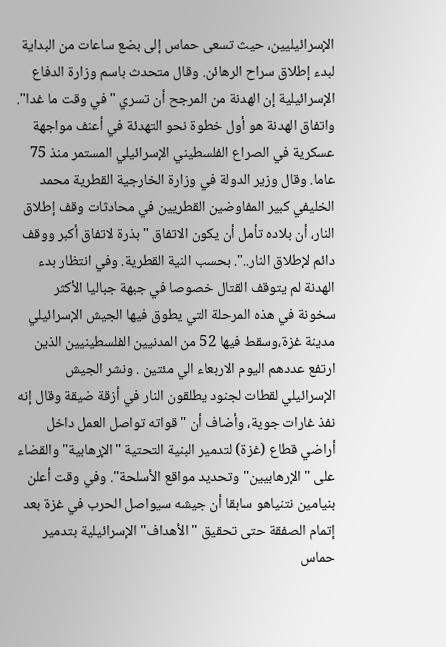الإسرائيليين، حيث تسعى حماس إلى بضع ساعات من البداية لبدء إطلاق سراح الرهائن. وقال متحدث باسم وزارة الدفاع الإسرائيلية إن الهدنة من المرجح أن تسري "في وقت ما غدا". واتفاق الهدنة هو أول خطوة نحو التهدئة في أعنف مواجهة عسكرية في الصراع الفلسطيني الإسرائيلي المستمر منذ 75 عاما. وقال وزير الدولة في وزارة الخارجية القطرية محمد الخليفي كبير المفاوضين القطريين في محادثات وقف إطلاق النار، أن بلاده تأمل أن يكون الاتفاق "بذرة لاتفاق أكبر ووقف دائم لإطلاق النار..". بحسب النية القطرية. وفي انتظار بدء الهدنة لم يتوقف القتال خصوصا في جبهة جباليا الأكثر سخونة في هذه المرحلة التي يطوق فيها الجيش الإسرائيلي مدينة غزة،وسقط فيها 52 من المدنيين الفلسطينيين الذين ارتفع عددهم اليوم الاربعاء الي مئتين . ونشر الجيش الإسرائيلي لقطات لجنود يطلقون النار في أزقة ضيقة وقال إنه نفذ غارات جوية، وأضاف أن "قواته تواصل العمل داخل أراضي قطاع (غزة) لتدمير البنية التحتية "الإرهابية" والقضاء على "الإرهابيين" وتحديد مواقع الأسلحة". وفي وقت أعلن بنيامين نتنياهو سابقا أن جيشه سيواصل الحرب في غزة بعد إتمام الصفقة حتى تحقيق " الأهداف" الإسرائيلية بتدمير حماس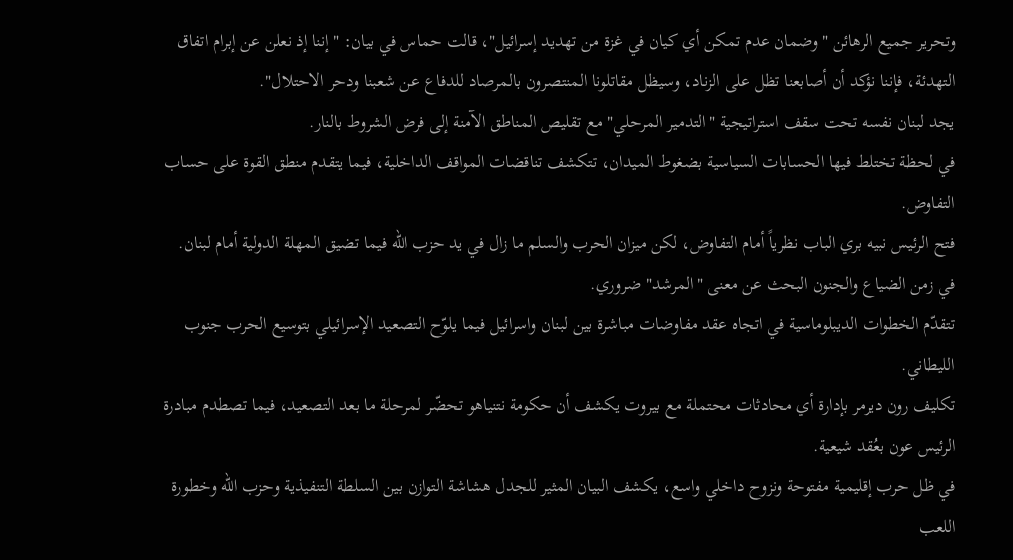وتحرير جميع الرهائن "وضمان عدم تمكن أي كيان في غزة من تهديد إسرائيل"، قالت حماس في بيان: "إننا إذ نعلن عن إبرام اتفاق التهدئة، فإننا نؤكد أن أصابعنا تظل على الزناد، وسيظل مقاتلونا المنتصرون بالمرصاد للدفاع عن شعبنا ودحر الاحتلال".
يجد لبنان نفسه تحت سقف استراتيجية "التدمير المرحلي" مع تقليص المناطق الآمنة إلى فرض الشروط بالنار.
في لحظة تختلط فيها الحسابات السياسية بضغوط الميدان، تتكشف تناقضات المواقف الداخلية، فيما يتقدم منطق القوة على حساب التفاوض.
فتح الرئيس نبيه بري الباب نظرياً أمام التفاوض، لكن ميزان الحرب والسلم ما زال في يد حزب الله فيما تضيق المهلة الدولية أمام لبنان.
في زمن الضياع والجنون البحث عن معنى "المرشد" ضروري.
تتقدّم الخطوات الديبلوماسية في اتجاه عقد مفاوضات مباشرة بين لبنان واسرائيل فيما يلوّح التصعيد الإسرائيلي بتوسيع الحرب جنوب الليطاني.
تكليف رون ديرمر بإدارة أي محادثات محتملة مع بيروت يكشف أن حكومة نتنياهو تحضّر لمرحلة ما بعد التصعيد، فيما تصطدم مبادرة الرئيس عون بعُقد شيعية.
في ظل حرب إقليمية مفتوحة ونزوح داخلي واسع، يكشف البيان المثير للجدل هشاشة التوازن بين السلطة التنفيذية وحزب الله وخطورة اللعب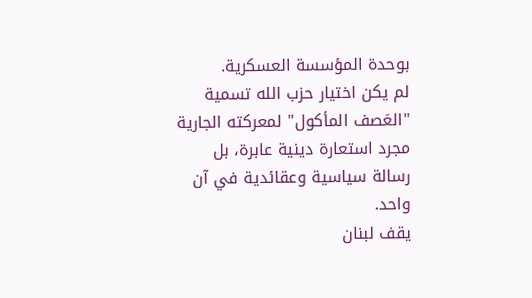بوحدة المؤسسة العسكرية.
لم يكن اختيار حزب الله تسمية "العَصف المأكول" لمعركته الجارية مجرد استعارة دينية عابرة، بل رسالة سياسية وعقائدية في آن واحد.
يقف لبنان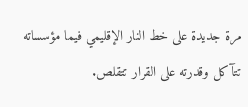مرة جديدة على خط النار الإقليمي فيما مؤسساته تتآكل وقدرته على القرار تتقلص.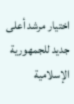اختيار مرشد أعلى جديد للجمهورية الإسلامية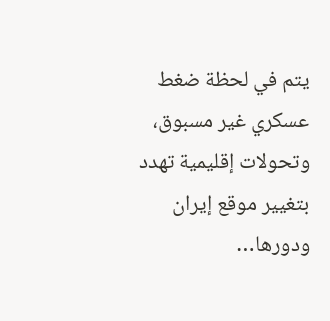يتم في لحظة ضغط عسكري غير مسبوق، وتحولات إقليمية تهدد بتغيير موقع إيران ودورها…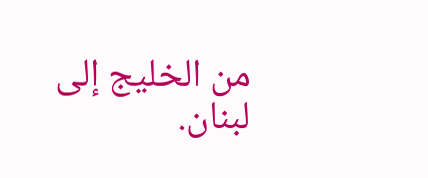من الخليج إلى لبنان.